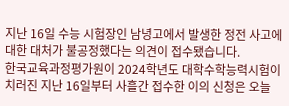지난 16일 수능 시험장인 남녕고에서 발생한 정전 사고에 대한 대처가 불공정했다는 의견이 접수됐습니다.
한국교육과정평가원이 2024학년도 대학수학능력시험이 치러진 지난 16일부터 사흘간 접수한 이의 신청은 오늘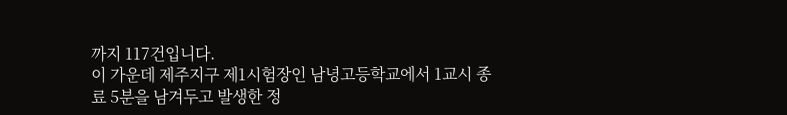까지 117건입니다.
이 가운데 제주지구 제1시험장인 남녕고등학교에서 1교시 종료 5분을 남겨두고 발생한 정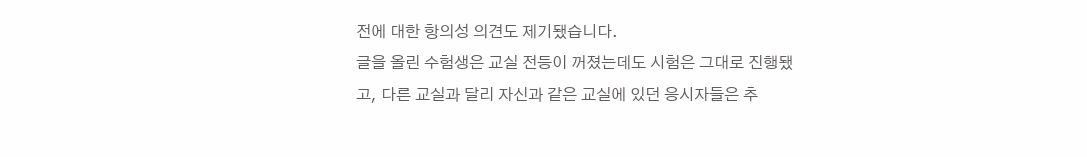전에 대한 항의성 의견도 제기됐습니다.
글을 올린 수험생은 교실 전등이 꺼졌는데도 시험은 그대로 진행됐고, 다른 교실과 달리 자신과 같은 교실에 있던 응시자들은 추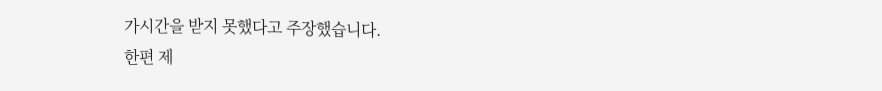가시간을 받지 못했다고 주장했습니다.
한편 제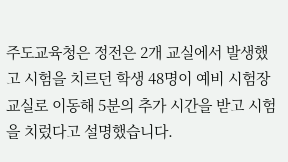주도교육청은 정전은 2개 교실에서 발생했고 시험을 치르던 학생 48명이 예비 시험장 교실로 이동해 5분의 추가 시간을 받고 시험을 치렀다고 설명했습니다.